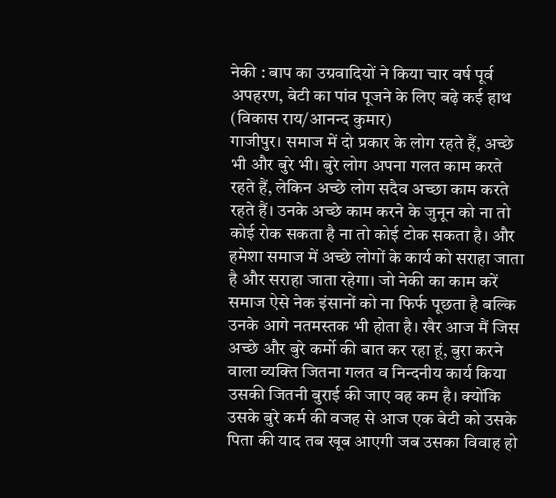नेकी : बाप का उग्रवादियों ने किया चार वर्ष पूर्व अपहरण, बेटी का पांव पूजने के लिए बढ़े कई हाथ
(विकास राय/आनन्द कुमार)
गाजीपुर। समाज में दो प्रकार के लोग रहते हैं, अच्छे भी और बुरे भी। बुरे लोग अपना गलत काम करते रहते हैं, लेकिन अच्छे लोग सदैव अच्छा काम करते रहते हैं। उनके अच्छे काम करने के जुनून को ना तो कोई रोक सकता है ना तो कोई टोक सकता है। और हमेशा समाज में अच्छे लोगों के कार्य को सराहा जाता है और सराहा जाता रहेगा। जो नेकी का काम करें समाज ऐसे नेक इंसानों को ना फिर्फ पूछता है बल्कि उनके आगे नतमस्तक भी होता है। खैर आज मैं जिस अच्छे और बुरे कर्मो की बात कर रहा हूं, बुरा करने वाला व्यक्ति जितना गलत व निन्दनीय कार्य किया उसकी जितनी बुराई की जाए वह कम है। क्योंकि उसके बुरे कर्म की वजह से आज एक बेटी को उसके पिता की याद तब खूब आएगी जब उसका विवाह हो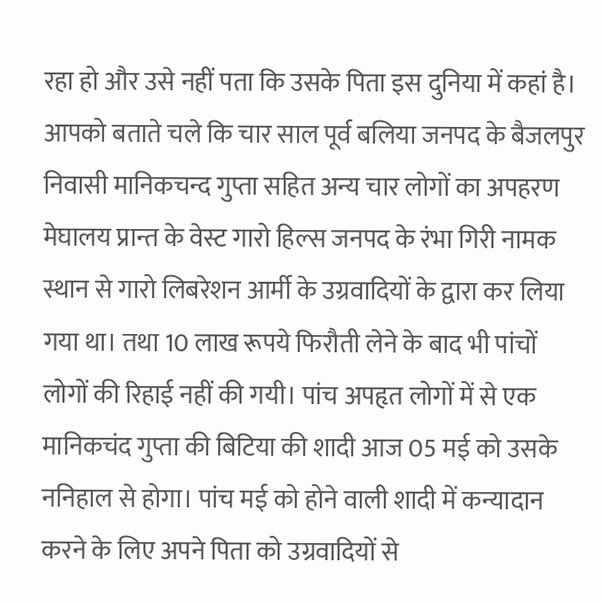रहा हो और उसे नहीं पता कि उसके पिता इस दुनिया में कहां है।
आपको बताते चले कि चार साल पूर्व बलिया जनपद के बैजलपुर निवासी मानिकचन्द गुप्ता सहित अन्य चार लोगों का अपहरण मेघालय प्रान्त के वेस्ट गारो हिल्स जनपद के रंभा गिरी नामक स्थान से गारो लिबरेशन आर्मी के उग्रवादियों के द्वारा कर लिया गया था। तथा 10 लाख रूपये फिरौती लेने के बाद भी पांचों लोगों की रिहाई नहीं की गयी। पांच अपहृत लोगों में से एक मानिकचंद गुप्ता की बिटिया की शादी आज 05 मई को उसके ननिहाल से होगा। पांच मई को होने वाली शादी में कन्यादान करने के लिए अपने पिता को उग्रवादियों से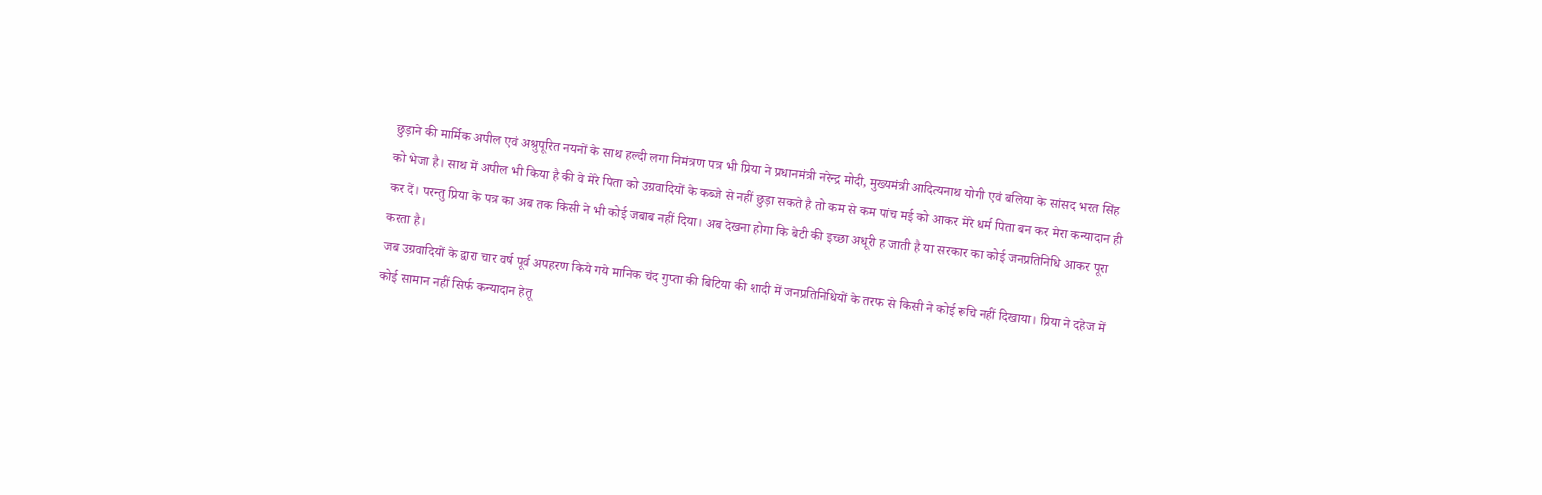छुड़ाने की मार्मिक अपील एवं अश्रुपूरित नयनों के साथ हल्दी लगा निमंत्रण पत्र भी प्रिया ने प्रधानमंत्री नरेन्द्र मोदी, मुख्यमंत्री आदित्यनाथ योगी एवं बलिया के सांसद भरत सिंह को भेजा है। साथ में अपील भी किया है की वे मेरे पिता को उग्रवादियों के कब्जे से नहीं छुड़ा सकते है तो कम से कम पांच मई को आकर मेरे धर्म पिता बन कर मेरा कन्यादान ही कर दें। परन्तु प्रिया के पत्र का अब तक किसी ने भी कोई जबाब नहीं दिया। अब देखना होगा कि बेटी की इच्छा अधूरी ह जाती है या सरकार का कोई जनप्रतिनिधि आकर पूरा करता है।
जब उग्रवादियों के द्वारा चार वर्ष पूर्व अपहरण किये गये मानिक चंद गुप्ता की बिटिया की शादी में जनप्रतिनिधियों के तरफ से किसी ने कोई रूचि नहीं दिखाया। प्रिया ने दहेज में कोई सामान नहीं सिर्फ कन्यादान हेतू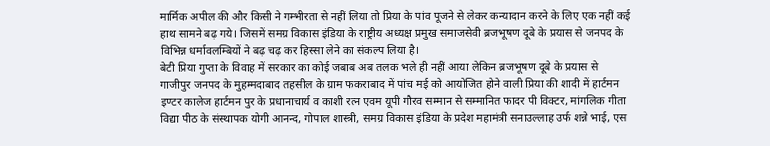मार्मिक अपील की और किसी ने गम्भीरता से नहीं लिया तो प्रिया के पांव पूजने से लेकर कन्यादान करने के लिए एक नहीं कई हाथ सामने बढ़ गये। जिसमें समग्र विकास इंडिया के राष्ट्रीय अध्यक्ष प्रमुख समाजसेवी ब्रजभूषण दूबे के प्रयास से जनपद के विभिन्न धर्मावलम्बियों ने बढ़ चढ़ कर हिस्सा लेने का संकल्प लिया है।
बेटी प्रिया गुप्ता के विवाह में सरकार का कोई जबाब अब तलक भले ही नहीं आया लेकिन ब्रजभूषण दूबे के प्रयास से गाजीपुर जनपद के मुहम्मदाबाद तहसील के ग्राम फकराबाद में पांच मई को आयोजित होने वाली प्रिया की शादी में हार्टमन इण्टर कालेज हार्टमन पुर के प्रधानाचार्य व काशी रत्न एवम यूपी गौरव सम्मान से सम्मानित फादर पी विक्टर, मांगलिक गीता विद्या पीठ के संस्थापक योगी आनन्द, गोपाल शास्त्री, समग्र विकास इंडिया के प्रदेश महामंत्री सनाउल्लाह उर्फ शन्ने भाई, एस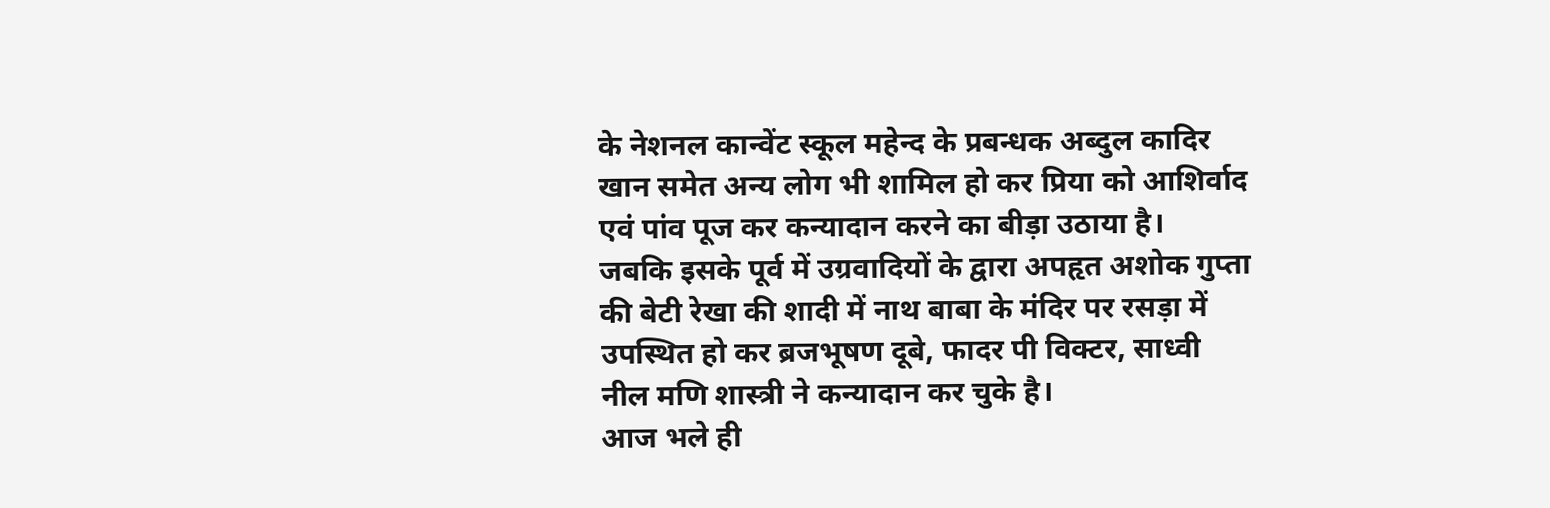के नेशनल कान्वेंट स्कूल महेन्द के प्रबन्धक अब्दुल कादिर खान समेत अन्य लोग भी शामिल हो कर प्रिया को आशिर्वाद एवं पांव पूज कर कन्यादान करने का बीड़ा उठाया है।
जबकि इसके पूर्व में उग्रवादियों के द्वारा अपहृत अशोक गुप्ता की बेटी रेखा की शादी में नाथ बाबा के मंदिर पर रसड़ा में उपस्थित हो कर ब्रजभूषण दूबे, फादर पी विक्टर, साध्वी नील मणि शास्त्री ने कन्यादान कर चुके है।
आज भले ही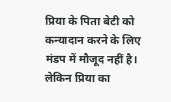प्रिया के पिता बेटी को कन्यादान करने के लिए मंडप में मौजूद नहीं है। लेकिन प्रिया का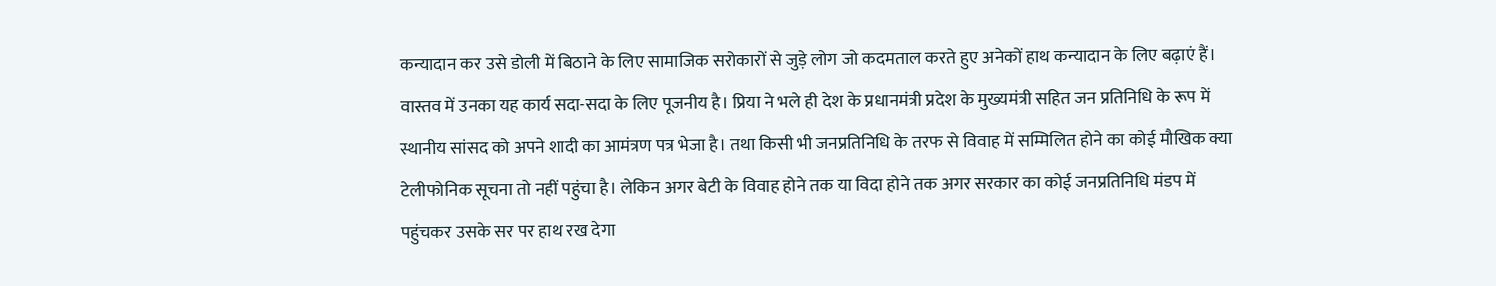कन्यादान कर उसे डोली में बिठाने के लिए सामाजिक सरोकारों से जुड़े लोग जो कदमताल करते हुए अनेकों हाथ कन्यादान के लिए बढ़ाएं हैं। वास्तव में उनका यह कार्य सदा-सदा के लिए पूजनीय है। प्रिया ने भले ही देश के प्रधानमंत्री प्रदेश के मुख्यमंत्री सहित जन प्रतिनिधि के रूप में स्थानीय सांसद को अपने शादी का आमंत्रण पत्र भेजा है। तथा किसी भी जनप्रतिनिधि के तरफ से विवाह में सम्मिलित होने का कोई मौखिक क्या टेलीफोनिक सूचना तो नहीं पहुंचा है। लेकिन अगर बेटी के विवाह होने तक या विदा होने तक अगर सरकार का कोई जनप्रतिनिधि मंडप में पहुंचकर उसके सर पर हाथ रख देगा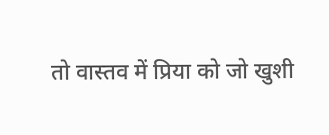तो वास्तव में प्रिया को जो खुशी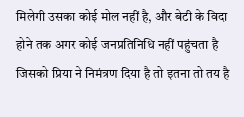मिलेगी उसका कोई मोल नहीं है, और बेटी के विदा होने तक अगर कोई जनप्रतिनिधि नहीं पहुंचता है जिसको प्रिया ने निमंत्रण दिया है तो इतना तो तय है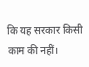कि यह सरकार किसी काम की नहीं।